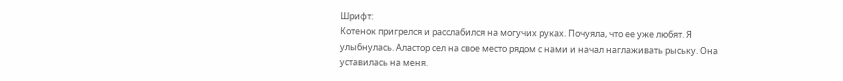Шрифт:
Котенок пригрелся и расслабился на могучих руках. Почуяла, что ее уже любят. Я улыбнулась. Аластор сел на свое место рядом с нами и начал наглаживать рыську. Она уставилась на меня.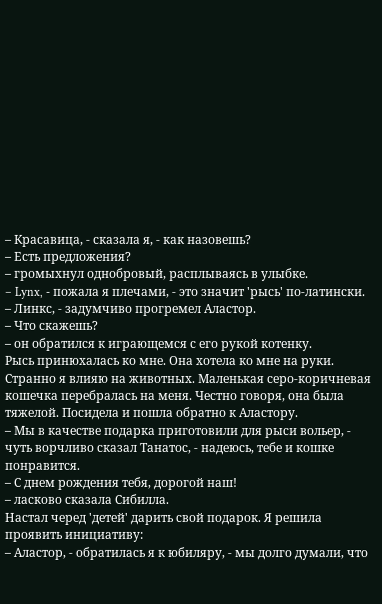– Красавица, - сказала я, - как назовешь?
– Есть предложения?
– громыхнул однобровый, расплываясь в улыбке.
– Lynx, - пожала я плечами, - это значит 'рысь' по-латински.
– Линкс, - задумчиво прогремел Аластор.
– Что скажешь?
– он обратился к играющемся с его рукой котенку.
Рысь принюхалась ко мне. Она хотела ко мне на руки. Странно я влияю на животных. Маленькая серо-коричневая кошечка перебралась на меня. Честно говоря, она была тяжелой. Посидела и пошла обратно к Аластору.
– Мы в качестве подарка приготовили для рыси вольер, - чуть ворчливо сказал Танатос, - надеюсь, тебе и кошке понравится.
– С днем рождения тебя, дорогой наш!
– ласково сказала Сибилла.
Настал черед 'детей' дарить свой подарок. Я решила проявить инициативу:
– Аластор, - обратилась я к юбиляру, - мы долго думали, что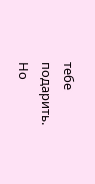тебе подарить. Но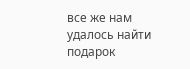все же нам удалось найти подарок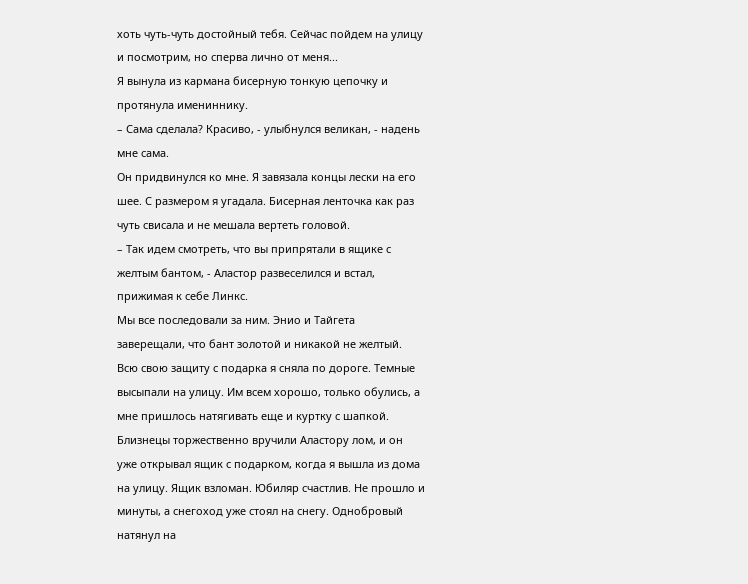хоть чуть-чуть достойный тебя. Сейчас пойдем на улицу и посмотрим, но сперва лично от меня...
Я вынула из кармана бисерную тонкую цепочку и протянула имениннику.
– Сама сделала? Красиво, - улыбнулся великан, - надень мне сама.
Он придвинулся ко мне. Я завязала концы лески на его шее. С размером я угадала. Бисерная ленточка как раз чуть свисала и не мешала вертеть головой.
– Так идем смотреть, что вы припрятали в ящике с желтым бантом, - Аластор развеселился и встал, прижимая к себе Линкс.
Мы все последовали за ним. Энио и Тайгета заверещали, что бант золотой и никакой не желтый. Всю свою защиту с подарка я сняла по дороге. Темные высыпали на улицу. Им всем хорошо, только обулись, а мне пришлось натягивать еще и куртку с шапкой.
Близнецы торжественно вручили Аластору лом, и он уже открывал ящик с подарком, когда я вышла из дома на улицу. Ящик взломан. Юбиляр счастлив. Не прошло и минуты, а снегоход уже стоял на снегу. Однобровый натянул на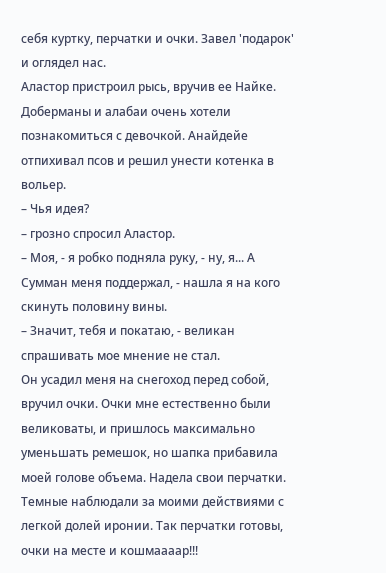себя куртку, перчатки и очки. Завел 'подарок' и оглядел нас.
Аластор пристроил рысь, вручив ее Найке. Доберманы и алабаи очень хотели познакомиться с девочкой. Анайдейе отпихивал псов и решил унести котенка в вольер.
– Чья идея?
– грозно спросил Аластор.
– Моя, - я робко подняла руку, - ну, я... А Сумман меня поддержал, - нашла я на кого скинуть половину вины.
– Значит, тебя и покатаю, - великан спрашивать мое мнение не стал.
Он усадил меня на снегоход перед собой, вручил очки. Очки мне естественно были великоваты, и пришлось максимально уменьшать ремешок, но шапка прибавила моей голове объема. Надела свои перчатки. Темные наблюдали за моими действиями с легкой долей иронии. Так перчатки готовы, очки на месте и кошмаааар!!!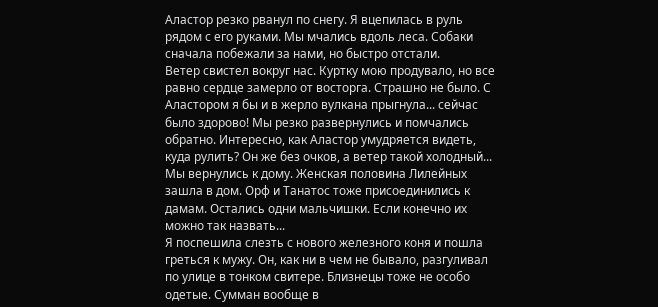Аластор резко рванул по снегу. Я вцепилась в руль рядом с его руками. Мы мчались вдоль леса. Собаки сначала побежали за нами, но быстро отстали.
Ветер свистел вокруг нас. Куртку мою продувало, но все равно сердце замерло от восторга. Страшно не было. С Аластором я бы и в жерло вулкана прыгнула... сейчас было здорово! Мы резко развернулись и помчались обратно. Интересно, как Аластор умудряется видеть, куда рулить? Он же без очков, а ветер такой холодный...
Мы вернулись к дому. Женская половина Лилейных зашла в дом. Орф и Танатос тоже присоединились к дамам. Остались одни мальчишки. Если конечно их можно так назвать...
Я поспешила слезть с нового железного коня и пошла греться к мужу. Он, как ни в чем не бывало, разгуливал по улице в тонком свитере. Близнецы тоже не особо одетые. Сумман вообще в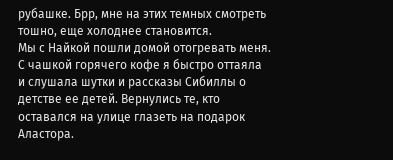рубашке. Брр, мне на этих темных смотреть тошно, еще холоднее становится.
Мы с Найкой пошли домой отогревать меня. С чашкой горячего кофе я быстро оттаяла и слушала шутки и рассказы Сибиллы о детстве ее детей. Вернулись те, кто оставался на улице глазеть на подарок Аластора.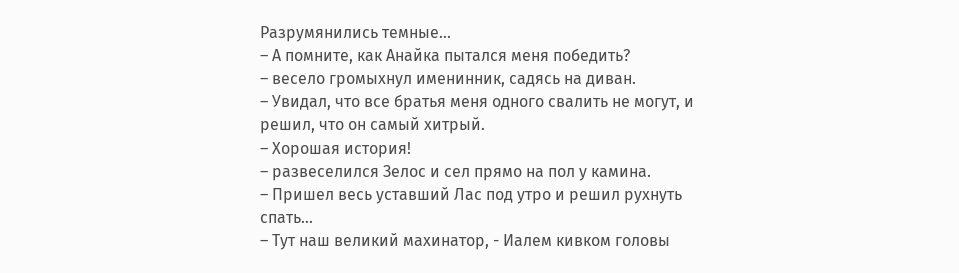Разрумянились темные...
– А помните, как Анайка пытался меня победить?
– весело громыхнул именинник, садясь на диван.
– Увидал, что все братья меня одного свалить не могут, и решил, что он самый хитрый.
– Хорошая история!
– развеселился Зелос и сел прямо на пол у камина.
– Пришел весь уставший Лас под утро и решил рухнуть спать...
– Тут наш великий махинатор, - Иалем кивком головы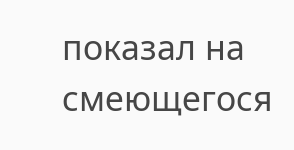показал на смеющегося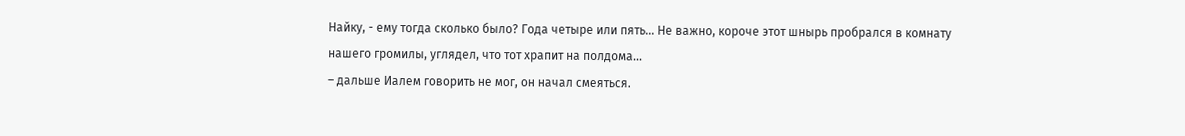Найку, - ему тогда сколько было? Года четыре или пять... Не важно, короче этот шнырь пробрался в комнату нашего громилы, углядел, что тот храпит на полдома...
– дальше Иалем говорить не мог, он начал смеяться.